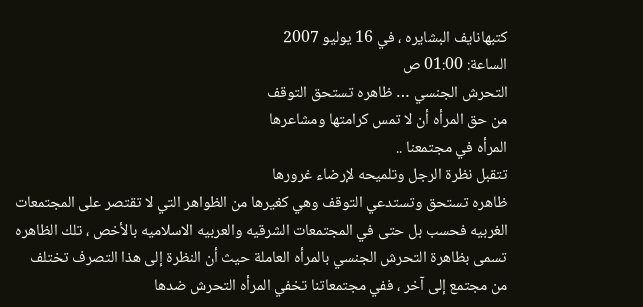كتبهانايف البشايره ، في 16 يوليو 2007
الساعة: 01:00 ص
التحرش الجنسي … ظاهره تستحق التوقف
من حق المرأه أن لا تمس كرامتها ومشاعرها
المرأه في مجتمعنا ..
تتقبل نظرة الرجل وتلميحه لإرضاء غرورها
ظاهره تستحق وتستدعي التوقف وهي كغيرها من الظواهر التي لا تقتصر على المجتمعات الغربيه فحسب بل حتى في المجتمعات الشرقيه والعربيه الاسلاميه بالأخص ، تلك الظاهره تسمى بظاهرة التحرش الجنسي بالمرأه العاملة حيث أن النظرة إلى هذا التصرف تختلف من مجتمع إلى آخر ، ففي مجتمعاتنا تخفي المرأه التحرش ضدها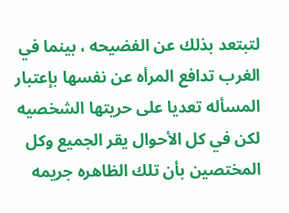لتبتعد بذلك عن الفضيحه ، بينما في الغرب تدافع المرأه عن نفسها بإعتبار المسأله تعديا على حريتها الشخصيه لكن في كل الأحوال يقر الجميع وكل المختصين بأن تلك الظاهره جريمه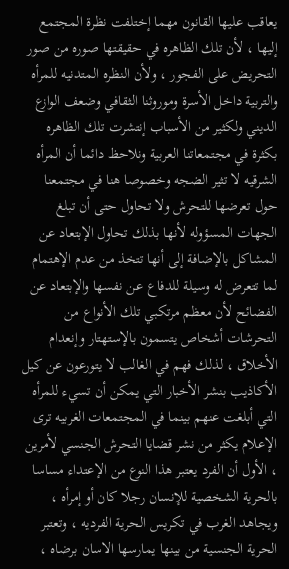يعاقب عليها القانون مهما إختلفت نظرة المجتمع إليها ، لأن تلك الظاهره في حقيقتها صوره من صور التحريض على الفجور ، ولأن النظره المتدنيه للمرأه والتربية داخل الأسرة وموروثنا الثقافي وضعف الوازع الديني ولكثير من الأسباب إنتشرت تلك الظاهره بكثرة في مجتمعاتنا العربية ونلاحظ دائما أن المرأه الشرقيه لا تثير الضجه وخصوصا هنا في مجتمعنا حول تعرضها للتحرش ولا تحاول حتى أن تبلغ الجهات المسؤوله لأنها بذلك تحاول الإبتعاد عن المشاكل بالإضافة إلى أنها تتخذ من عدم الإهتمام لما تتعرض له وسيلة للدفاع عن نفسها والإبتعاد عن الفضائح لأن معظم مرتكبي تلك الأنواع من التحرشات أشخاص يتسمون بالإستهتار وإنعدام الأخلاق ، لذلك فهم في الغالب لا يتورعون عن كيل الأكاذيب بنشر الأخبار التي يمكن أن تسيء للمرأه التي أبلغت عنهم بينما في المجتمعات الغربيه ترى الإعلام يكثر من نشر قضايا التحرش الجنسي لأمرين ، الأول أن الفرد يعتبر هذا النوع من الإعتداء مساسا بالحرية الشخصية للإنسان رجلا كان أو إمرأه ، ويجاهد الغرب في تكريس الحرية الفرديه ، وتعتبر الحرية الجنسية من بينها يمارسها الاسان برضاه ،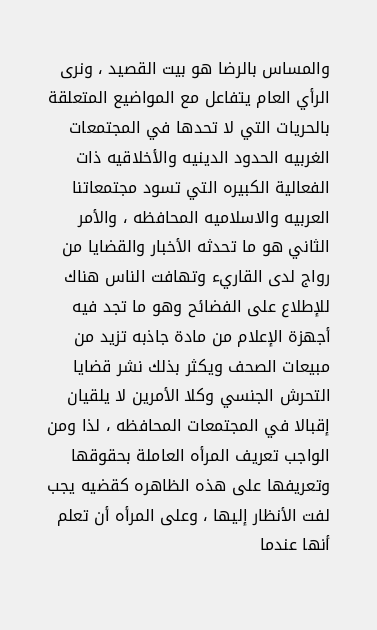والمساس بالرضا هو بيت القصيد ، ونرى الرأي العام يتفاعل مع المواضيع المتعلقة بالحريات التي لا تحدها في المجتمعات الغربيه الحدود الدينيه والأخلاقيه ذات الفعالية الكبيره التي تسود مجتمعاتنا العربيه والاسلاميه المحافظه ، والأمر الثاني هو ما تحدثه الأخبار والقضايا من رواج لدى القاريء وتهافت الناس هناك للإطلاع على الفضائح وهو ما تجد فيه أجهزة الإعلام من مادة جاذبه تزيد من مبيعات الصحف ويكثر بذلك نشر قضايا التحرش الجنسي وكلا الأمرين لا يلقيان إقبالا في المجتمعات المحافظه ، لذا ومن الواجب تعريف المرأه العاملة بحقوقها وتعريفها على هذه الظاهره كقضيه يجب لفت الأنظار إليها ، وعلى المرأه أن تعلم أنها عندما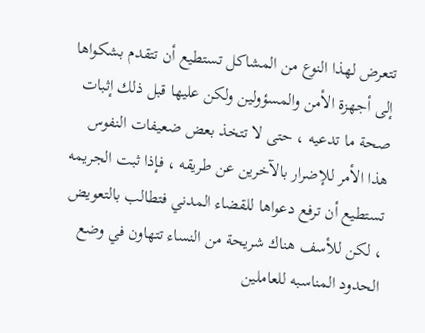تتعرض لهذا النوع من المشاكل تستطيع أن تتقدم بشكواها إلى أجهزة الأمن والمسؤولين ولكن عليها قبل ذلك إثبات صحة ما تدعيه ، حتى لا تتخذ بعض ضعيفات النفوس هذا الأمر للإضرار بالآخرين عن طريقه ، فإذا ثبت الجريمه تستطيع أن ترفع دعواها للقضاء المدني فتطالب بالتعويض ، لكن للأسف هناك شريحة من النساء تتهاون في وضع الحدود المناسبه للعاملين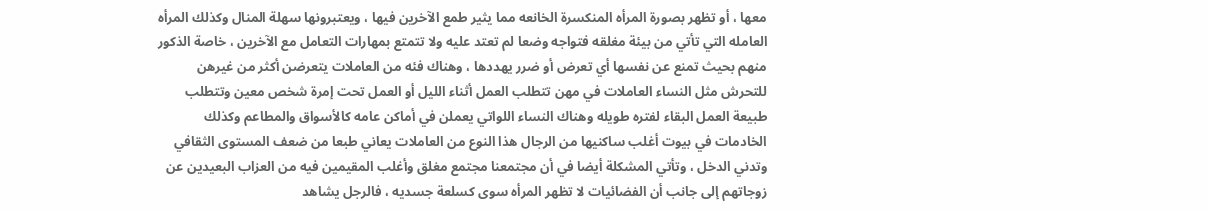معها ، أو تظهر بصورة المرأه المنكسرة الخانعه مما يثير طمع الآخرين فيها ، ويعتبرونها سهلة المنال وكذلك المرأه العامله التي تأتي من بيئة مغلقه فتواجه وضعا لم تعتد عليه ولا تتمتع بمهارات التعامل مع الآخرين ، خاصة الذكور منهم بحيث تمنع عن نفسها أي تعرض أو ضرر يهددها ، وهناك فئه من العاملات يتعرضن أكثر من غيرهن للتحرش مثل النساء العاملات في مهن تتطلب العمل أثناء الليل أو العمل تحت إمرة شخص معين وتتطلب طبيعة العمل البقاء لفتره طويله وهناك النساء اللواتي يعملن في أماكن عامه كالأسواق والمطاعم وكذلك الخادمات في بيوت أغلب ساكنيها من الرجال هذا النوع من العاملات يعاني طبعا من ضعف المستوى الثقافي وتدني الدخل ، وتأتي المشكلة أيضا في أن مجتمعنا مجتمع مغلق وأغلب المقيمين فيه من العزاب البعيدين عن زوجاتهم إلى جانب أن الفضائيات لا تظهر المرأه سوى كسلعة جسديه ، فالرجل يشاهد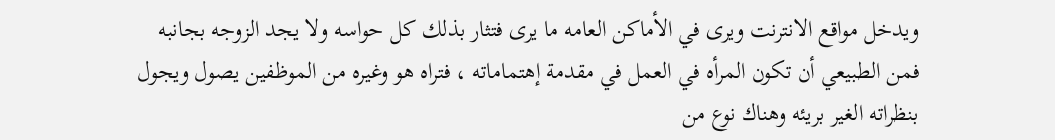ويدخل مواقع الانترنت ويرى في الأماكن العامه ما يرى فتثار بذلك كل حواسه ولا يجد الزوجه بجانبه فمن الطبيعي أن تكون المرأه في العمل في مقدمة إهتماماته ، فتراه هو وغيره من الموظفين يصول ويجول بنظراته الغير بريئه وهناك نوع من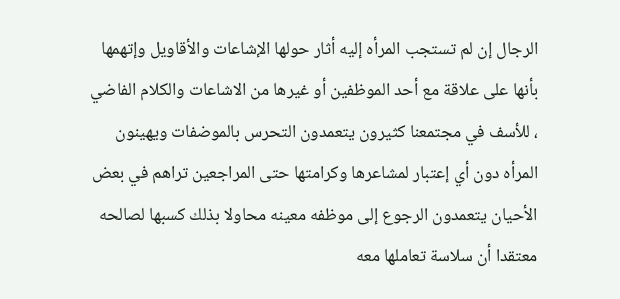الرجال إن لم تستجب المرأه إليه أثار حولها الإشاعات والأقاويل وإتهمها بأنها على علاقة مع أحد الموظفين أو غيرها من الاشاعات والكلام الفاضي ، للأسف في مجتمعنا كثيرون يتعمدون التحرس بالموضفات ويهينون المرأه دون أي إعتبار لمشاعرها وكرامتها حتى المراجعين تراهم في بعض الأحيان يتعمدون الرجوع إلى موظفه معينه محاولا بذلك كسبها لصالحه معتقدا أن سلاسة تعاملها معه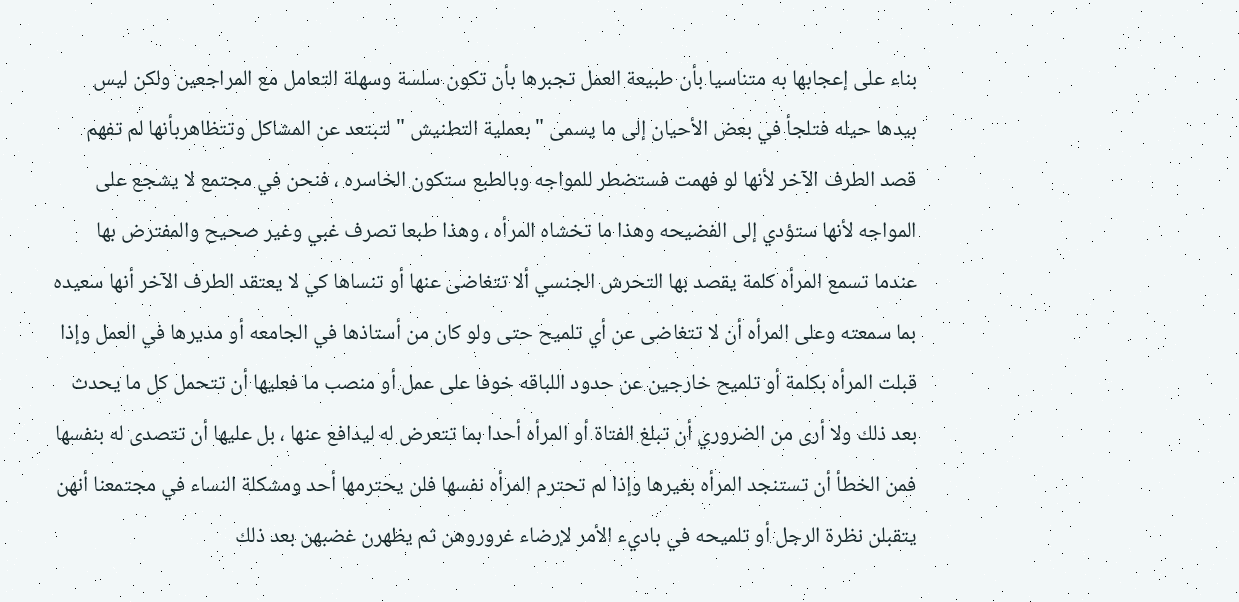بناء على إعجابها به متناسيا بأن طبيعة العمل تجبرها بأن تكون سلسة وسهلة التعامل مع المراجعين ولكن ليس بيدها حيله فتلجأ في بعض الأحيان إلى ما يسمى " بعملية التطنيش " لتبتعد عن المشاكل وتتظاهربأنها لم تفهم قصد الطرف الآخر لأنها لو فهمت فستضطر للمواجه وبالطبع ستكون الخاسره ، فنحن في مجتمع لا يشجع على المواجه لأنها ستؤدي إلى الفضيحه وهذا ما تخشاه المرأه ، وهذا طبعا تصرف غبي وغير صحيح والمفترض بها عندما تسمع المرأه كلمة يقصد بها التحرش الجنسي ألا تتغاضى عنها أو تنساها كي لا يعتقد الطرف الآخر أنها سعيده بما سمعته وعلى المرأه أن لا تتغاضى عن أي تلميح حتى ولو كان من أستاذها في الجامعه أو مديرها في العمل وإذا قبلت المرأه بكلمة أو تلميح خارجين عن حدود اللباقه خوفا على عمل أو منصب ما فعليها أن تتحمل كل ما يحدث بعد ذلك ولا أرى من الضروري أن تبلغ الفتاة أو المرأه أحدا بما تتعرض له ليدافع عنها ، بل عليها أن تتصدى له بنفسها فمن الخطأ أن تستنجد المرأه بغيرها وإذا لم تحترم المرأه نفسها فلن يحترمها أحد ومشكلة النساء في مجتمعنا أنهن يتقبلن نظرة الرجل أو تلميحه في باديء الأمر لإرضاء غروروهن ثم يظهرن غضبهن بعد ذلك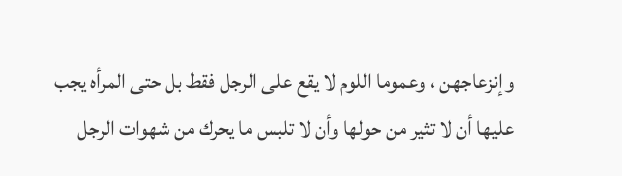وإنزعاجهن ، وعموما اللوم لا يقع على الرجل فقط بل حتى المرأه يجب عليها أن لا تثير من حولها وأن لا تلبس ما يحرك من شهوات الرجل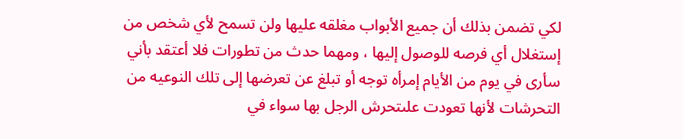لكي تضمن بذلك أن جميع الأبواب مغلقه عليها ولن تسمح لأي شخص من إستغلال أي فرصه للوصول إليها ، ومهما حدث من تطورات فلا أعتقد بأني سأرى في يوم من الأيام إمرأه توجه أو تبلغ عن تعرضها إلى تلك النوعيه من التحرشات لأنها تعودت علىتحرش الرجل بها سواء في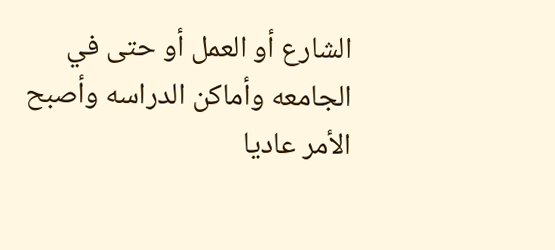الشارع أو العمل أو حتى في الجامعه وأماكن الدراسه وأصبح الأمر عاديا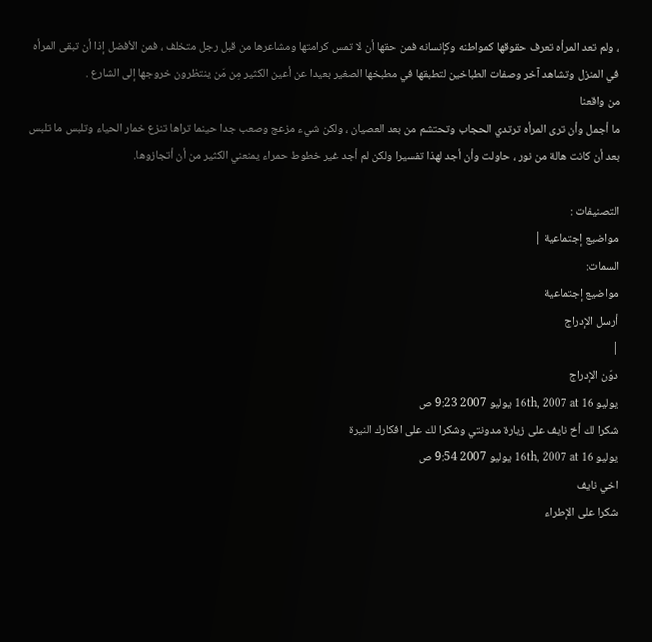، ولم تعد المرأه تعرف حقوقها كمواطنه وكإنسانه فمن حقها أن لا تمس كرامتها ومشاعرها من قبل رجل متخلف ، فمن الأفضل إذا أن تبقى المرأه في المنزل وتشاهد آخر وصفات الطباخين لتطبقها في مطبخها الصغير بعيدا عن أعين الكثير مِن مَن ينتظرون خروجها إلى الشارع .
من واقعنا
ما أجمل وأن ترى المرأه ترتدي الحجاب وتحتشم من بعد العصيان ، ولكن شيء مزعج وصعب جدا حينما تراها تنزع خمار الحياء وتلبس ما تلبس بعد أن كانت هالة من نور ، حاولت وأن أجد لهذا تفسيرا ولكن لم أجد غير خطوط حمراء يمنعني الكثير من أن أتجازوها.

التصنيفات :
مواضيع إجتماعية |
السمات:
مواضيع إجتماعية
أرسل الإدراج
|
دوّن الإدراج
يوليو 16th, 2007 at 16 يوليو 2007 9:23 ص
شكرا لك أخ نايف على زيارة مدونتي وشكرا لك على افكارك النيرة
يوليو 16th, 2007 at 16 يوليو 2007 9:54 ص
اخي نايف
شكرا على الإطراء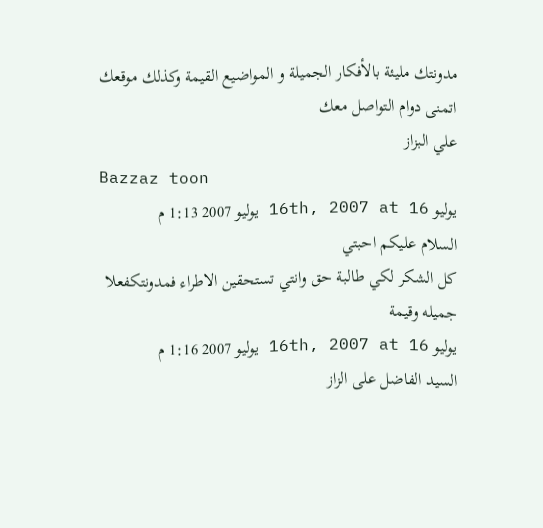مدونتك مليئة بالأفكار الجميلة و المواضيع القيمة وكذلك موقعك
اتمنى دوام التواصل معك
علي البزاز
Bazzaz toon
يوليو 16th, 2007 at 16 يوليو 2007 1:13 م
السلام عليكم احبتي
كل الشكر لكي طالبة حق وانتي تستحقين الاطراء فمدونتكفعلا جميله وقيمة
يوليو 16th, 2007 at 16 يوليو 2007 1:16 م
السيد الفاضل على الزاز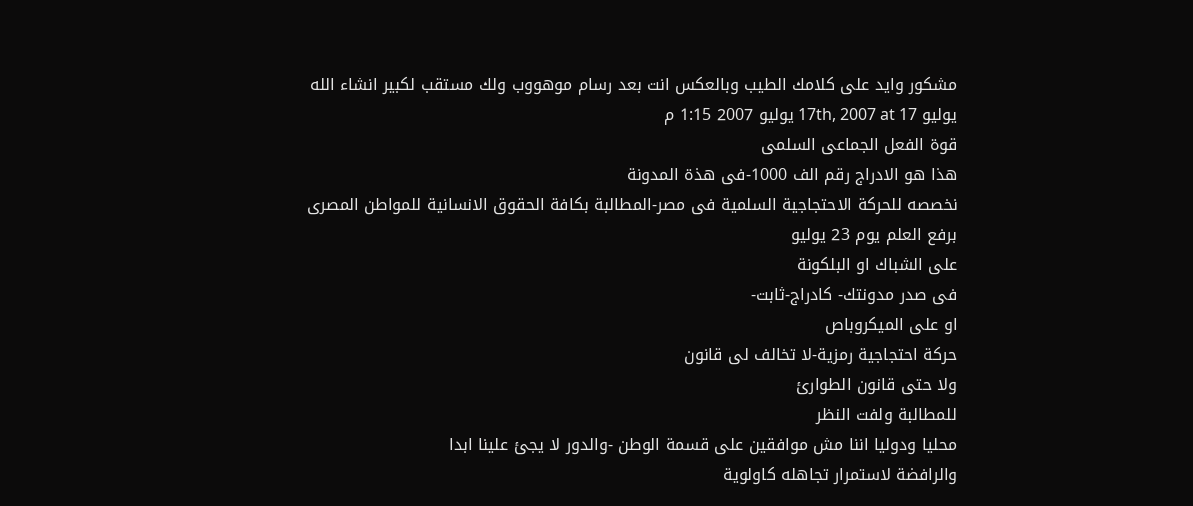مشكور وايد على كلامك الطيب وبالعكس انت بعد رسام موهووب ولك مستقب لكبير انشاء الله
يوليو 17th, 2007 at 17 يوليو 2007 1:15 م
قوة الفعل الجماعى السلمى
هذا هو الادراج رقم الف 1000-فى هذة المدونة
نخصصه للحركة الاحتجاجية السلمية فى مصر-المطالبة بكافة الحقوق الانسانية للمواطن المصرى
برفع العلم يوم 23 يوليو
على الشباك او البلكونة
فى صدر مدونتك- كادراج-ثابت-
او على الميكروباص
حركة احتجاجية رمزية-لا تخالف لى قانون
ولا حتى قانون الطوارئ
للمطالبة ولفت النظر
محليا ودوليا اننا مش موافقين على قسمة الوطن -والدور لا يجئ علينا ابدا
والرافضة لاستمرار تجاهله كاولوية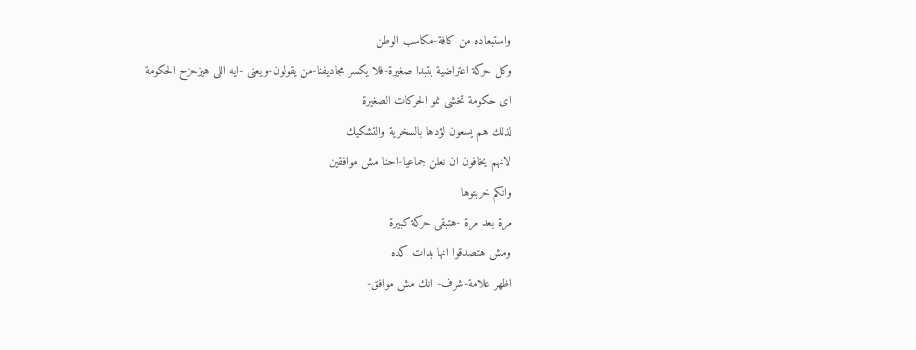واستبعاده من كافة-مكاسب الوطن
وكل حركة اعتراضية بتبدا صغيرة-فلا يكسر مجاديفنا-من يقولون-ويعنى -ايه اللى هيزحزح الحكومة
اى حكومة تخشى نمو الحركات الصغيرة
لذلك هم يسعون لؤدها بالسخرية والتشكيك
لانهم يخافون ان نعلن جماعيا-احنا مش موافقين
وانكم خربتوها
مرة بعد مرة -هتبقى حركة كبيرة
ومش هتصدقوا انها بدات كده
اظهر علامة-شرف- انك مش موافق-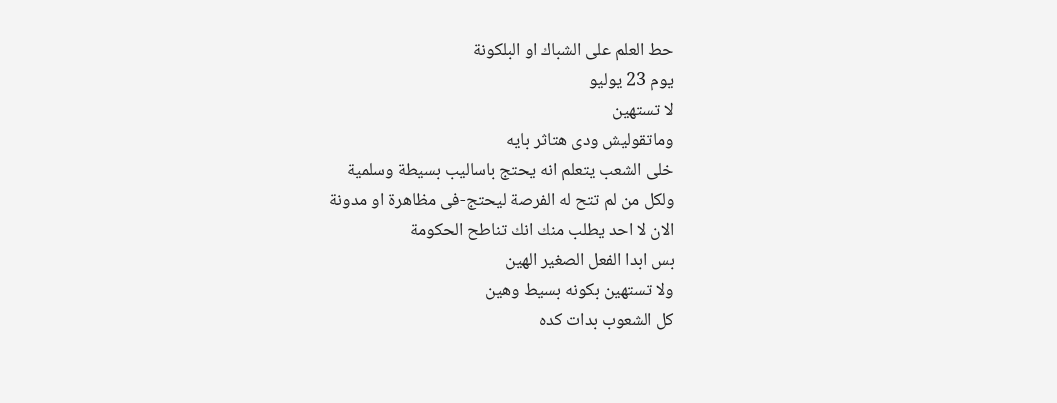حط العلم على الشباك او البلكونة
يوم 23 يوليو
لا تستهين
وماتقوليش ودى هتاثر بايه
خلى الشعب يتعلم انه يحتج باساليب بسيطة وسلمية
ولكل من لم تتح له الفرصة ليحتج-فى مظاهرة او مدونة
الان لا احد يطلب منك انك تناطح الحكومة
بس ابدا الفعل الصغير الهين
ولا تستهين بكونه بسيط وهين
كل الشعوب بدات كده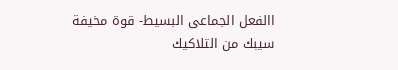االفعل الجماعى البسيط- قوة مخيفة
سيبك من التلاكيك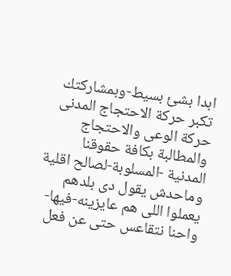ابدا بشئ بسيط-وبمشاركتك تكبر حركة الاحتجاج المدنى
حركة الوعى والاحتجاج والمطالبة بكافة حقوقنا المدنية -المسلوبة-لصالح اقلية
وماحدش يقول دى بلدهم يعملوا اللى هم عايزينه-فيها-واحنا نتقاعس حتى عن فعل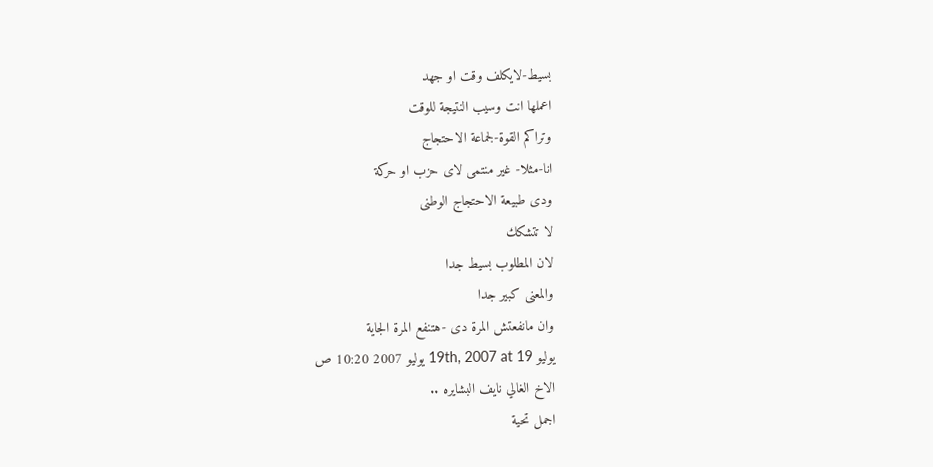بسيط-لايكلف وقت او جهد
اعملها انت وسيب النتيجة للوقت
وتراكم القوة-لجماعة الاحتجاج
انا-مثلا- غير منتمى لاى حزب او حركة
ودى طبيعة الاحتجاج الوطنى
لا تتشكك
لان المطلوب بسيط جدا
والمعنى كبير جدا
وان مانفعتش المرة دى -هتنفع المرة الجاية
يوليو 19th, 2007 at 19 يوليو 2007 10:20 ص
الاخ الغالي نايف البشايره ..
اجمل تحية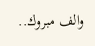والف مبروك..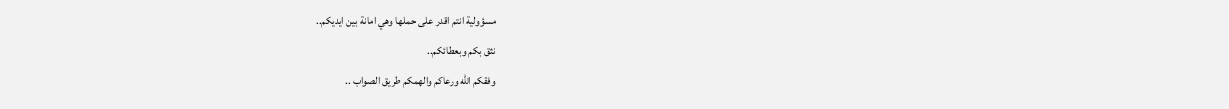مسؤولية انتم اقدر على حملها وهي امانة بين ايديكم..
نثق بكم وبعطائكم..
وفقكم الله ورعاكم والهمكم طريق الصواب ..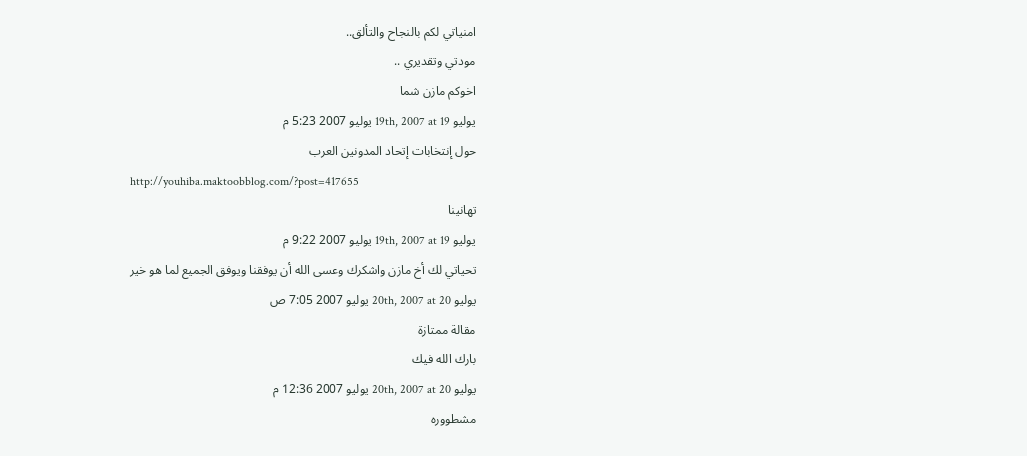امنياتي لكم بالنجاح والتألق..
مودتي وتقديري ..
اخوكم مازن شما
يوليو 19th, 2007 at 19 يوليو 2007 5:23 م
حول إنتخابات إتحاد المدونين العرب
http://youhiba.maktoobblog.com/?post=417655
تهانينا
يوليو 19th, 2007 at 19 يوليو 2007 9:22 م
تحياتي لك أخ مازن واشكرك وعسى الله أن يوفقنا ويوفق الجميع لما هو خير
يوليو 20th, 2007 at 20 يوليو 2007 7:05 ص
مقالة ممتازة
بارك الله فيك
يوليو 20th, 2007 at 20 يوليو 2007 12:36 م
مشطووره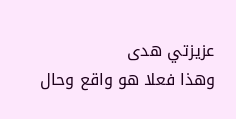عزيزتي هدى
وهذا فعلا هو واقع وحال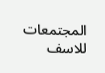المجتمعات للاسف